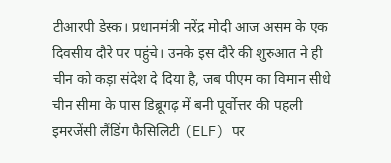टीआरपी डेस्क। प्रधानमंत्री नरेंद्र मोदी आज असम के एक दिवसीय दौरे पर पहुंचे। उनके इस दौरे की शुरुआत ने ही चीन को कड़ा संदेश दे दिया है, जब पीएम का विमान सीधे चीन सीमा के पास डिब्रूगढ़ में बनी पूर्वोत्तर की पहली इमरजेंसी लैंडिंग फैसिलिटी (ELF) पर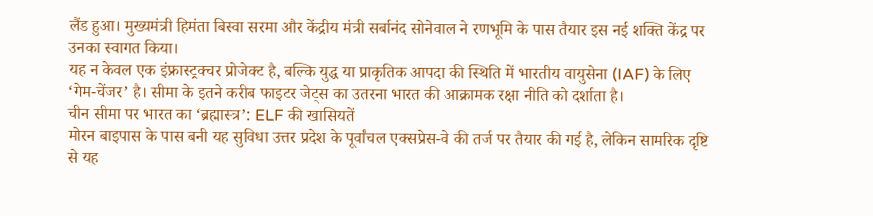लैंड हुआ। मुख्यमंत्री हिमंता बिस्वा सरमा और केंद्रीय मंत्री सर्बानंद सोनेवाल ने रणभूमि के पास तैयार इस नई शक्ति केंद्र पर उनका स्वागत किया।
यह न केवल एक इंफ्रास्ट्रक्चर प्रोजेक्ट है, बल्कि युद्ध या प्राकृतिक आपदा की स्थिति में भारतीय वायुसेना (IAF) के लिए ‘गेम-चेंजर’ है। सीमा के इतने करीब फाइटर जेट्स का उतरना भारत की आक्रामक रक्षा नीति को दर्शाता है।
चीन सीमा पर भारत का ‘ब्रह्मास्त्र’: ELF की खासियतें
मोरन बाइपास के पास बनी यह सुविधा उत्तर प्रदेश के पूर्वांचल एक्सप्रेस-वे की तर्ज पर तैयार की गई है, लेकिन सामरिक दृष्टि से यह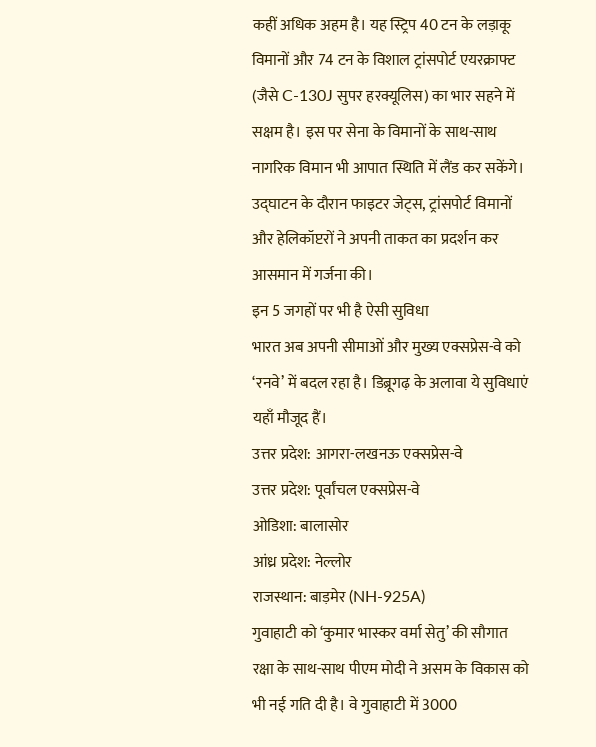कहीं अधिक अहम है। यह स्ट्रिप 40 टन के लड़ाकू विमानों और 74 टन के विशाल ट्रांसपोर्ट एयरक्राफ्ट (जैसे C-130J सुपर हरक्यूलिस) का भार सहने में सक्षम है। इस पर सेना के विमानों के साथ-साथ नागरिक विमान भी आपात स्थिति में लैंड कर सकेंगे। उद्घाटन के दौरान फाइटर जेट्स, ट्रांसपोर्ट विमानों और हेलिकॉप्टरों ने अपनी ताकत का प्रदर्शन कर आसमान में गर्जना की।
इन 5 जगहों पर भी है ऐसी सुविधा
भारत अब अपनी सीमाओं और मुख्य एक्सप्रेस-वे को ‘रनवे’ में बदल रहा है। डिब्रूगढ़ के अलावा ये सुविधाएं यहाँ मौजूद हैं।
उत्तर प्रदेश: आगरा-लखनऊ एक्सप्रेस-वे
उत्तर प्रदेश: पूर्वांचल एक्सप्रेस-वे
ओडिशा: बालासोर
आंध्र प्रदेश: नेल्लोर
राजस्थान: बाड़मेर (NH-925A)
गुवाहाटी को ‘कुमार भास्कर वर्मा सेतु’ की सौगात
रक्षा के साथ-साथ पीएम मोदी ने असम के विकास को भी नई गति दी है। वे गुवाहाटी में 3000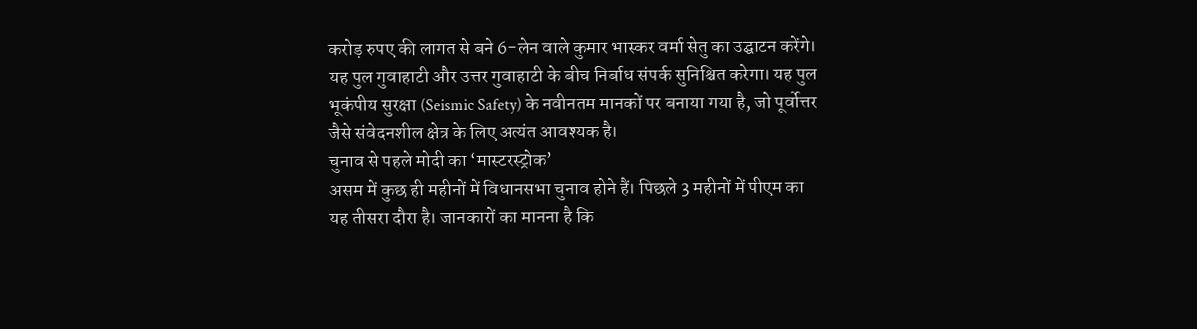करोड़ रुपए की लागत से बने 6-लेन वाले कुमार भास्कर वर्मा सेतु का उद्घाटन करेंगे। यह पुल गुवाहाटी और उत्तर गुवाहाटी के बीच निर्बाध संपर्क सुनिश्चित करेगा। यह पुल भूकंपीय सुरक्षा (Seismic Safety) के नवीनतम मानकों पर बनाया गया है, जो पूर्वोत्तर जैसे संवेदनशील क्षेत्र के लिए अत्यंत आवश्यक है।
चुनाव से पहले मोदी का ‘मास्टरस्ट्रोक’
असम में कुछ ही महीनों में विधानसभा चुनाव होने हैं। पिछले 3 महीनों में पीएम का यह तीसरा दौरा है। जानकारों का मानना है कि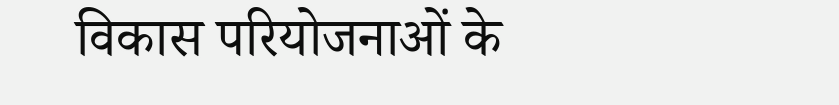विकास परियोजनाओं के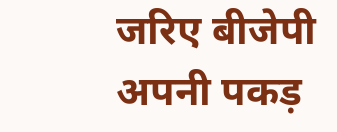जरिए बीजेपी अपनी पकड़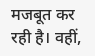मजबूत कर रही है। वहीं,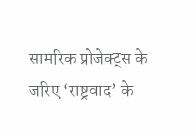सामरिक प्रोजेक्ट्स के जरिए ‘राष्ट्रवाद’ के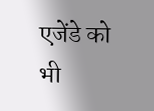एजेंडे को भी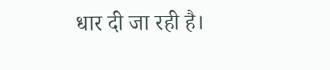धार दी जा रही है।